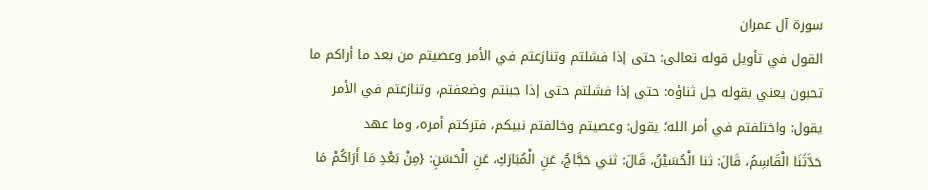سورة آل عمران
القول في تأويل قوله تعالى: حتى إذا فشلتم وتنازعتم في الأمر وعصيتم من بعد ما أراكم ما تحبون يعني بقوله جل ثناؤه: حتى إذا فشلتم حتى إذا جبنتم وضعفتم، وتنازعتم في الأمر يقول: واختلفتم في أمر الله؛ يقول: وعصيتم وخالفتم نبيكم، فتركتم أمره، وما عهد
حَدَّثَنَا الْقَاسِمُ، قَالَ: ثنا الْحُسَيْنُ، قَالَ: ثني حَجَّاجٌ، عَنِ الْمُبَارَكِ، عَنِ الْحَسَنِ: {مِنْ بَعْدِ مَا أَرَاكُمْ مَا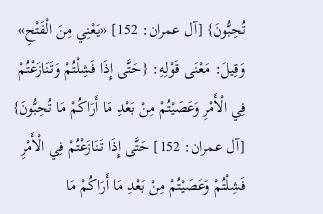تُحِبُّونَ} [آل عمران: 152] «يَعْنِي مِنَ الْفَتْحِ» وَقِيلَ: مَعْنَى قَوْلِهِ: {حَتَّى إِذَا فَشِلْتُمْ وَتَنَازَعْتُمْ فِي الْأَمْرِ وَعَصَيْتُمْ مِنْ بَعْدِ مَا أَرَاكُمْ مَا تُحِبُّونَ} [آل عمران: 152] حَتَّى إِذَا تَنَازَعْتُمْ فِي الْأَمْرِ فَشِلْتُمْ وَعَصَيْتُمْ مِنْ بَعْدِ مَا أَرَاكُمْ مَا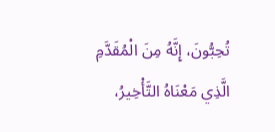تُحِبُّونَ، إِنَّهُ مِنَ الْمُقَدَّمِ الَّذِي مَعْنَاهُ التَّأْخِيرُ،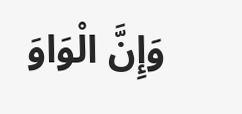وَإِنَّ الْوَاوَ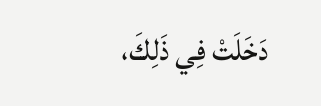دَخَلَتْ فِي ذَلِكَ،